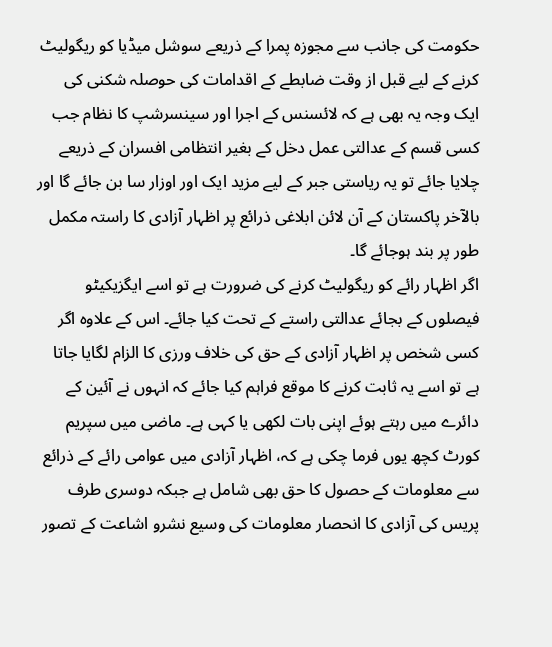حکومت کی جانب سے مجوزہ پمرا کے ذریعے سوشل میڈیا کو ریگولیٹ کرنے کے لیے قبل از وقت ضابطے کے اقدامات کی حوصلہ شکنی کی ایک وجہ یہ بھی ہے کہ لائسنس کے اجرا اور سینسرشپ کا نظام جب کسی قسم کے عدالتی عمل دخل کے بغیر انتظامی افسران کے ذریعے چلایا جائے تو یہ ریاستی جبر کے لیے مزید ایک اور اوزار سا بن جائے گا اور بالآخر پاکستان کے آن لائن ابلاغی ذرائع پر اظہار آزادی کا راستہ مکمل طور پر بند ہوجائے گا۔
اگر اظہار رائے کو ریگولیٹ کرنے کی ضرورت ہے تو اسے ایگزیکیٹو فیصلوں کے بجائے عدالتی راستے کے تحت کیا جائے۔ اس کے علاوہ اگر کسی شخص پر اظہار آزادی کے حق کی خلاف ورزی کا الزام لگایا جاتا ہے تو اسے یہ ثابت کرنے کا موقع فراہم کیا جائے کہ انہوں نے آئین کے دائرے میں رہتے ہوئے اپنی بات لکھی یا کہی ہے۔ ماضی میں سپریم کورٹ کچھ یوں فرما چکی ہے کہ، اظہار آزادی میں عوامی رائے کے ذرائع سے معلومات کے حصول کا حق بھی شامل ہے جبکہ دوسری طرف پریس کی آزادی کا انحصار معلومات کی وسیع نشرو اشاعت کے تصور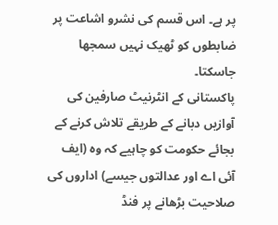پر ہے۔ اس قسم کی نشرو اشاعت پر ضابطوں کو ٹھیک نہیں سمجھا جاسکتا۔
پاکستانی کے انٹرنیٹ صارفین کی آوازیں دبانے کے طریقے تلاش کرنے کے بجائے حکومت کو چاہیے کہ وہ (ایف آئی اے اور عدالتوں جیسے) اداروں کی صلاحیت بڑھانے پر فنڈ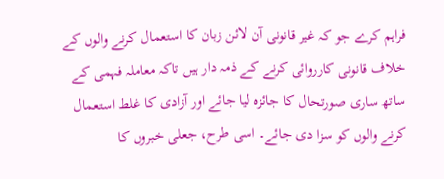فراہم کرے جو کہ غیر قانونی آن لائن زبان کا استعمال کرنے والوں کے خلاف قانونی کارروائی کرنے کے ذمہ دار ہیں تاکہ معاملہ فہمی کے ساتھ ساری صورتحال کا جائزہ لیا جائے اور آزادی کا غلط استعمال کرنے والوں کو سزا دی جائے۔ اسی طرح، جعلی خبروں کا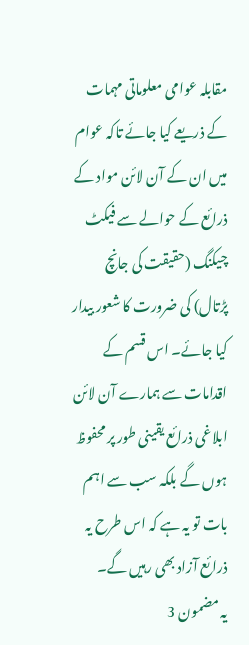مقابلہ عوامی معلوماتی مہمات کے ذریعے کیا جائے تاکہ عوام میں ان کے آن لائن مواد کے ذرائع کے حوالے سے فیکٹ چیکنگ (حقیقت کی جانچ پڑتال) کی ضرورت کا شعور بیدار کیا جائے۔ اس قسم کے اقدامات سے ہمارے آن لائن ابلاغی ذرائع یقینی طور پر محفوظ ہوں گے بلکہ سب سے اہم بات تو یہ ہے کہ اس طرح یہ ذرائع آزاد بھی رہیں گے۔
یہ مضمون 3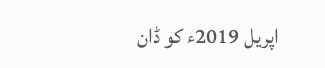اپریل 2019ء کو ڈان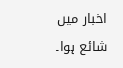اخبار میں شائع ہوا۔